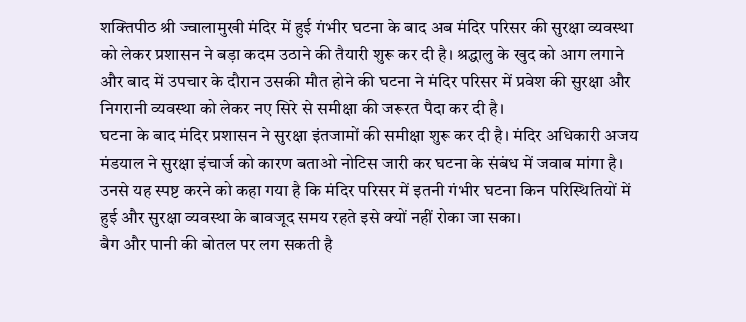शक्तिपीठ श्री ज्वालामुखी मंदिर में हुई गंभीर घटना के बाद अब मंदिर परिसर की सुरक्षा व्यवस्था को लेकर प्रशासन ने बड़ा कदम उठाने की तैयारी शुरू कर दी है। श्रद्धालु के खुद को आग लगाने और बाद में उपचार के दौरान उसकी मौत होने की घटना ने मंदिर परिसर में प्रवेश की सुरक्षा और निगरानी व्यवस्था को लेकर नए सिरे से समीक्षा की जरूरत पैदा कर दी है।
घटना के बाद मंदिर प्रशासन ने सुरक्षा इंतजामों की समीक्षा शुरू कर दी है। मंदिर अधिकारी अजय मंडयाल ने सुरक्षा इंचार्ज को कारण बताओ नोटिस जारी कर घटना के संबंध में जवाब मांगा है। उनसे यह स्पष्ट करने को कहा गया है कि मंदिर परिसर में इतनी गंभीर घटना किन परिस्थितियों में हुई और सुरक्षा व्यवस्था के बावजूद समय रहते इसे क्यों नहीं रोका जा सका।
बैग और पानी की बोतल पर लग सकती है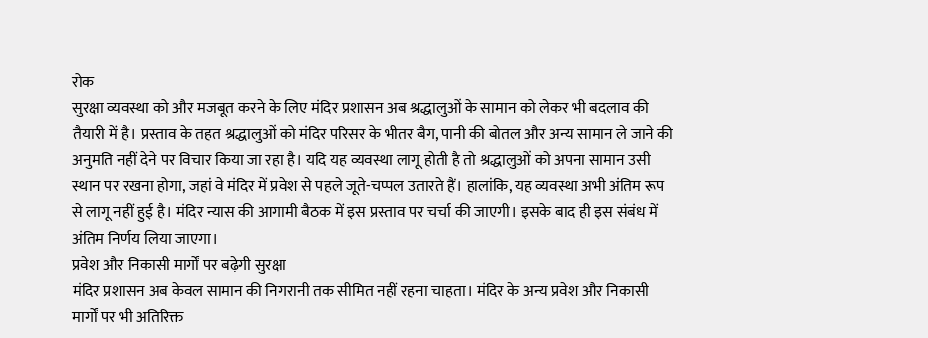रोक
सुरक्षा व्यवस्था को और मजबूत करने के लिए मंदिर प्रशासन अब श्रद्धालुओं के सामान को लेकर भी बदलाव की तैयारी में है। प्रस्ताव के तहत श्रद्धालुओं को मंदिर परिसर के भीतर बैग, पानी की बोतल और अन्य सामान ले जाने की अनुमति नहीं देने पर विचार किया जा रहा है। यदि यह व्यवस्था लागू होती है तो श्रद्धालुओं को अपना सामान उसी स्थान पर रखना होगा, जहां वे मंदिर में प्रवेश से पहले जूते-चप्पल उतारते हैं। हालांकि, यह व्यवस्था अभी अंतिम रूप से लागू नहीं हुई है। मंदिर न्यास की आगामी बैठक में इस प्रस्ताव पर चर्चा की जाएगी। इसके बाद ही इस संबंध में अंतिम निर्णय लिया जाएगा।
प्रवेश और निकासी मार्गों पर बढ़ेगी सुरक्षा
मंदिर प्रशासन अब केवल सामान की निगरानी तक सीमित नहीं रहना चाहता। मंदिर के अन्य प्रवेश और निकासी मार्गों पर भी अतिरिक्त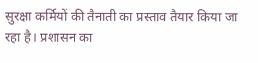सुरक्षा कर्मियों की तैनाती का प्रस्ताव तैयार किया जा रहा है। प्रशासन का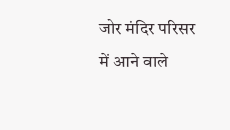जोर मंदिर परिसर में आने वाले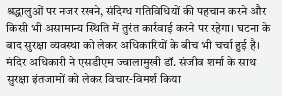श्रद्धालुओं पर नजर रखने, संदिग्ध गतिविधियों की पहचान करने और किसी भी असामान्य स्थिति में तुरंत कार्रवाई करने पर रहेगा। घटना के बाद सुरक्षा व्यवस्था को लेकर अधिकारियों के बीच भी चर्चा हुई है। मंदिर अधिकारी ने एसडीएम ज्वालामुखी डॉ. संजीव शर्मा के साथ सुरक्षा इंतजामों को लेकर विचार-विमर्श किया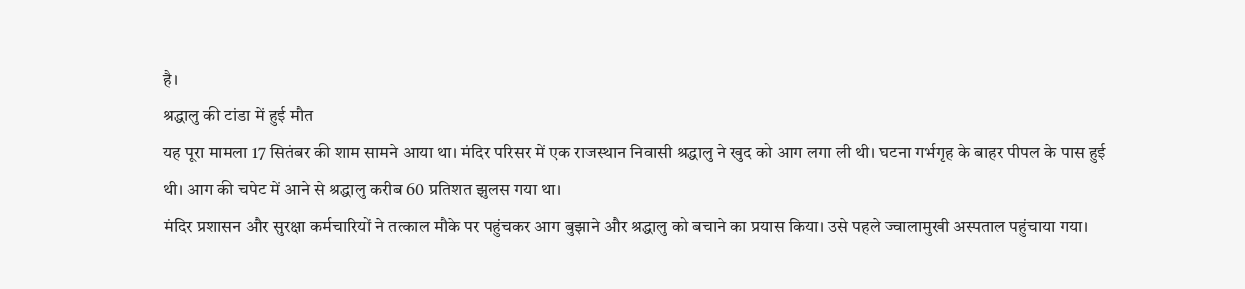है।
श्रद्धालु की टांडा में हुई मौत
यह पूरा मामला 17 सितंबर की शाम सामने आया था। मंदिर परिसर में एक राजस्थान निवासी श्रद्धालु ने खुद को आग लगा ली थी। घटना गर्भगृह के बाहर पीपल के पास हुई थी। आग की चपेट में आने से श्रद्धालु करीब 60 प्रतिशत झुलस गया था।
मंदिर प्रशासन और सुरक्षा कर्मचारियों ने तत्काल मौके पर पहुंचकर आग बुझाने और श्रद्धालु को बचाने का प्रयास किया। उसे पहले ज्वालामुखी अस्पताल पहुंचाया गया।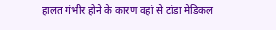हालत गंभीर होने के कारण वहां से टांडा मेडिकल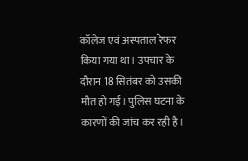कॉलेज एवं अस्पताल रेफर किया गया था। उपचार के दौरान 18 सितंबर को उसकी मौत हो गई। पुलिस घटना के कारणों की जांच कर रही है।